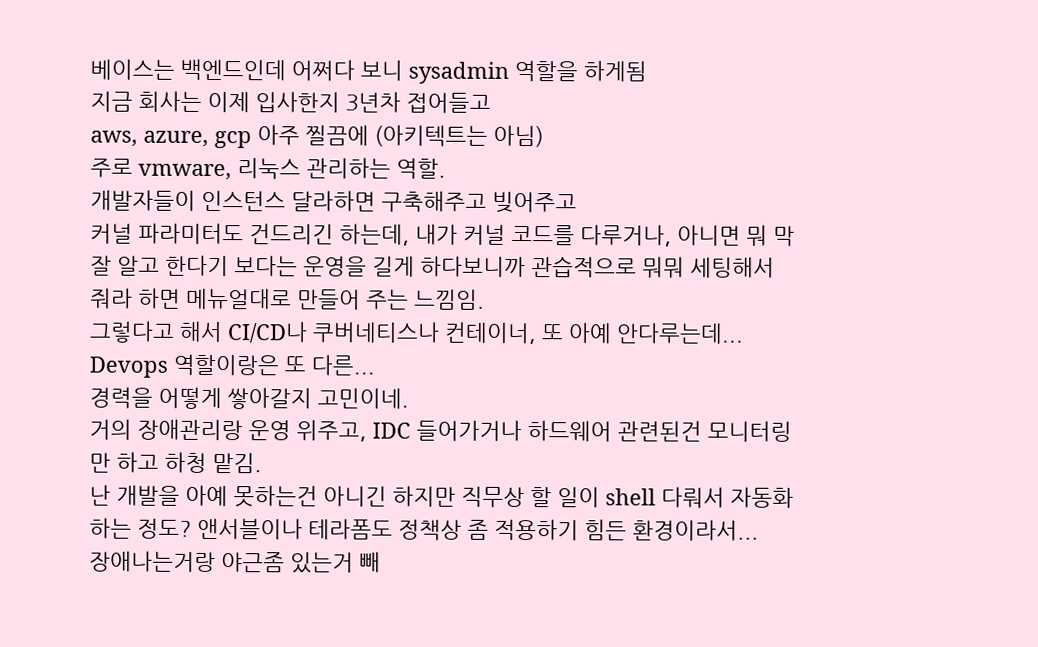베이스는 백엔드인데 어쩌다 보니 sysadmin 역할을 하게됨
지금 회사는 이제 입사한지 3년차 접어들고
aws, azure, gcp 아주 찔끔에 (아키텍트는 아님)
주로 vmware, 리눅스 관리하는 역할.
개발자들이 인스턴스 달라하면 구축해주고 빚어주고
커널 파라미터도 건드리긴 하는데, 내가 커널 코드를 다루거나, 아니면 뭐 막 잘 알고 한다기 보다는 운영을 길게 하다보니까 관습적으로 뭐뭐 세팅해서 줘라 하면 메뉴얼대로 만들어 주는 느낌임.
그렇다고 해서 CI/CD나 쿠버네티스나 컨테이너, 또 아예 안다루는데... Devops 역할이랑은 또 다른...
경력을 어떻게 쌓아갈지 고민이네.
거의 장애관리랑 운영 위주고, IDC 들어가거나 하드웨어 관련된건 모니터링만 하고 하청 맡김.
난 개발을 아예 못하는건 아니긴 하지만 직무상 할 일이 shell 다뤄서 자동화하는 정도? 앤서블이나 테라폼도 정책상 좀 적용하기 힘든 환경이라서...
장애나는거랑 야근좀 있는거 빼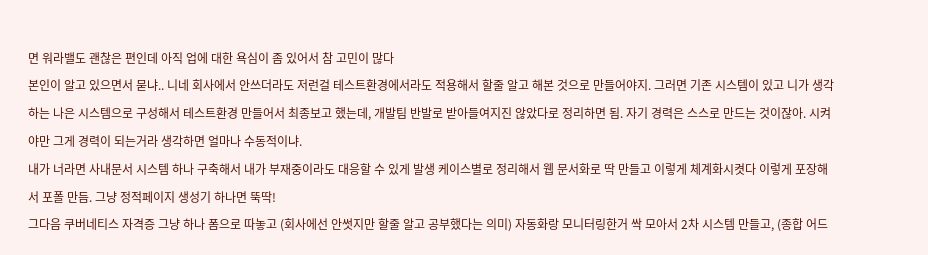면 워라밸도 괜찮은 편인데 아직 업에 대한 욕심이 좀 있어서 참 고민이 많다
본인이 알고 있으면서 묻냐.. 니네 회사에서 안쓰더라도 저런걸 테스트환경에서라도 적용해서 할줄 알고 해본 것으로 만들어야지. 그러면 기존 시스템이 있고 니가 생각하는 나은 시스템으로 구성해서 테스트환경 만들어서 최종보고 했는데, 개발팀 반발로 받아들여지진 않았다로 정리하면 됨. 자기 경력은 스스로 만드는 것이잖아. 시켜야만 그게 경력이 되는거라 생각하면 얼마나 수동적이냐.
내가 너라면 사내문서 시스템 하나 구축해서 내가 부재중이라도 대응할 수 있게 발생 케이스별로 정리해서 웹 문서화로 딱 만들고 이렇게 체계화시켯다 이렇게 포장해서 포폴 만듬. 그냥 정적페이지 생성기 하나면 뚝딱!
그다음 쿠버네티스 자격증 그냥 하나 폼으로 따놓고 (회사에선 안썻지만 할줄 알고 공부했다는 의미) 자동화랑 모니터링한거 싹 모아서 2차 시스템 만들고, (종합 어드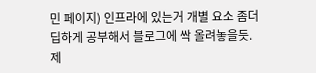민 페이지) 인프라에 있는거 개별 요소 좀더 딥하게 공부해서 블로그에 싹 올려놓을듯.
제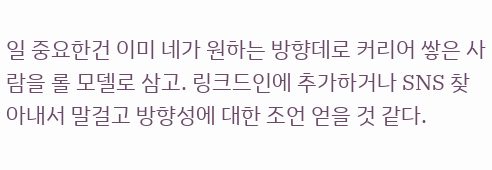일 중요한건 이미 네가 원하는 방향데로 커리어 쌓은 사람을 롤 모델로 삼고. 링크드인에 추가하거나 SNS 찾아내서 말걸고 방향성에 대한 조언 얻을 것 같다.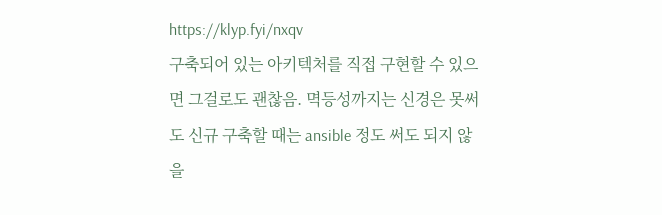https://klyp.fyi/nxqv
구축되어 있는 아키텍처를 직접 구현할 수 있으면 그걸로도 괜찮음. 멱등성까지는 신경은 못써도 신규 구축할 때는 ansible 정도 써도 되지 않을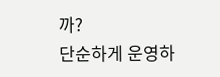까?
단순하게 운영하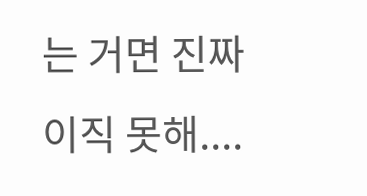는 거면 진짜 이직 못해....